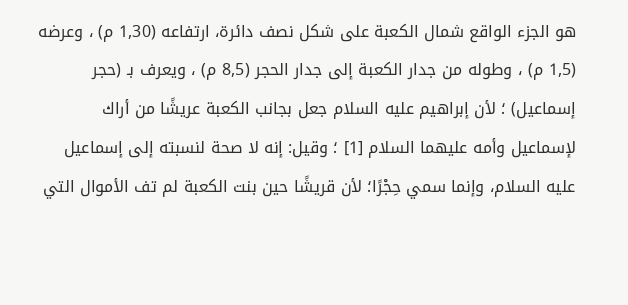هو الجزء الواقع شمال الكعبة على شكل نصف دائرة، ارتفاعه (1,30 م) ، وعرضه (1,5 م) ، وطوله من جدار الكعبة إلى جدار الحجر (8,5 م) ، ويعرف بـ (حجر إسماعيل) ؛ لأن إبراهيم عليه السلام جعل بجانب الكعبة عريشًا من أراك لإسماعيل وأمه عليهما السلام [1] ؛ وقيل: إنه لا صحة لنسبته إلى إسماعيل عليه السلام، وإنما سمي حِجْرًا؛ لأن قريشًا حين بنت الكعبة لم تف الأموال التي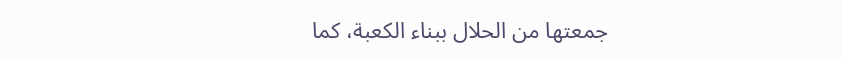جمعتها من الحلال ببناء الكعبة، كما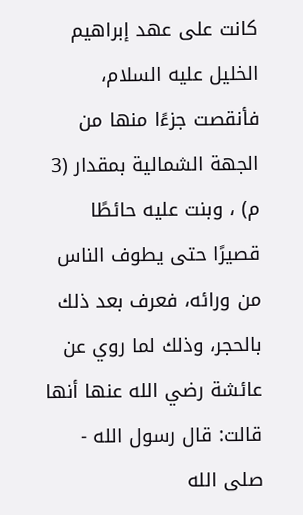كانت على عهد إبراهيم الخليل عليه السلام، فأنقصت جزءًا منها من الجهة الشمالية بمقدار (3 م) ، وبنت عليه حائطًا قصيرًا حتى يطوف الناس من ورائه، فعرف بعد ذلك بالحجر، وذلك لما روي عن عائشة رضي الله عنها أنها قالت: قال رسول الله - صلى الله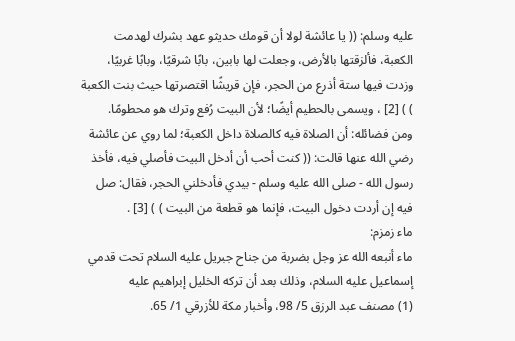عليه وسلم: (( يا عائشة لولا أن قومك حديثو عهد بشرك لهدمت الكعبة، فألزقتها بالأرض، وجعلت لها بابين، بابًا شرقيًا، وبابًا غربيًا، وزدت فيها ستة أذرع من الحجر، فإن قريشًا اقتصرتها حيث بنت الكعبة ) ) [2] ، ويسمى بالحطيم أيضًا؛ لأن البيت رُفع وترك هو محطومًا.
ومن فضائله: أن الصلاة فيه كالصلاة داخل الكعبة؛ لما روي عن عائشة رضي الله عنها قالت: (( كنت أحب أن أدخل البيت فأصلي فيه، فأخذ رسول الله - صلى الله عليه وسلم - بيدي فأدخلني الحجر، فقال: صل فيه إن أردت دخول البيت، فإنما هو قطعة من البيت ) ) [3] .
ماء زمزم:
ماء أنبعه الله عز وجل بضربة من جناح جبريل عليه السلام تحت قدمي إسماعيل عليه السلام، وذلك بعد أن تركه الخليل إبراهيم عليه
(1) مصنف عبد الرزق 5/ 98، وأخبار مكة للأزرقي 1/ 65.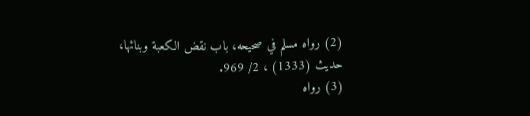(2) رواه مسلم في صحيحه، باب نقض الكعبة وبنائها، حديث (1333) ، 2/ 969.
(3) رواه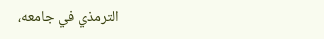الترمذي في جامعه،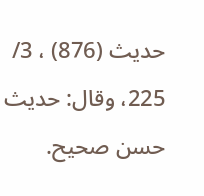حديث (876) ، 3/ 225، وقال: حديث حسن صحيح.